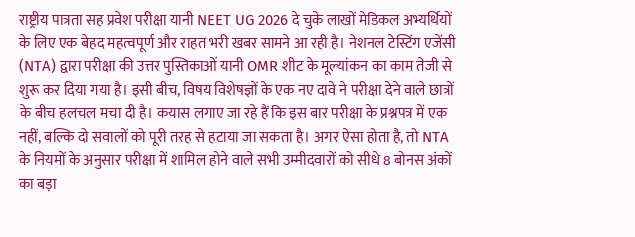राष्ट्रीय पात्रता सह प्रवेश परीक्षा यानी NEET UG 2026 दे चुके लाखों मेडिकल अभ्यर्थियों के लिए एक बेहद महत्वपूर्ण और राहत भरी खबर सामने आ रही है। नेशनल टेस्टिंग एजेंसी (NTA) द्वारा परीक्षा की उत्तर पुस्तिकाओं यानी OMR शीट के मूल्यांकन का काम तेजी से शुरू कर दिया गया है। इसी बीच, विषय विशेषज्ञों के एक नए दावे ने परीक्षा देने वाले छात्रों के बीच हलचल मचा दी है। कयास लगाए जा रहे हैं कि इस बार परीक्षा के प्रश्नपत्र में एक नहीं, बल्कि दो सवालों को पूरी तरह से हटाया जा सकता है। अगर ऐसा होता है, तो NTA के नियमों के अनुसार परीक्षा में शामिल होने वाले सभी उम्मीदवारों को सीधे 8 बोनस अंकों का बड़ा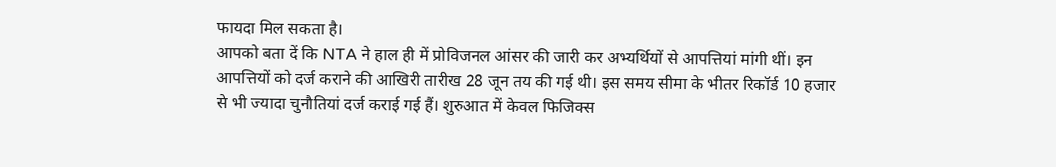फायदा मिल सकता है।
आपको बता दें कि NTA ने हाल ही में प्रोविजनल आंसर की जारी कर अभ्यर्थियों से आपत्तियां मांगी थीं। इन आपत्तियों को दर्ज कराने की आखिरी तारीख 28 जून तय की गई थी। इस समय सीमा के भीतर रिकॉर्ड 10 हजार से भी ज्यादा चुनौतियां दर्ज कराई गई हैं। शुरुआत में केवल फिजिक्स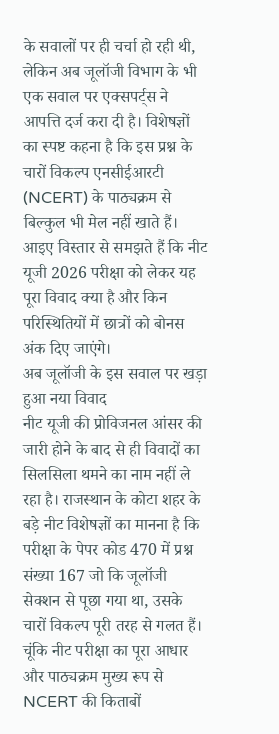के सवालों पर ही चर्चा हो रही थी, लेकिन अब जूलॉजी विभाग के भी एक सवाल पर एक्सपर्ट्स ने आपत्ति दर्ज करा दी है। विशेषज्ञों का स्पष्ट कहना है कि इस प्रश्न के चारों विकल्प एनसीईआरटी (NCERT) के पाठ्यक्रम से बिल्कुल भी मेल नहीं खाते हैं। आइए विस्तार से समझते हैं कि नीट यूजी 2026 परीक्षा को लेकर यह पूरा विवाद क्या है और किन परिस्थितियों में छात्रों को बोनस अंक दिए जाएंगे।
अब जूलॉजी के इस सवाल पर खड़ा हुआ नया विवाद
नीट यूजी की प्रोविजनल आंसर की जारी होने के बाद से ही विवादों का सिलसिला थमने का नाम नहीं ले रहा है। राजस्थान के कोटा शहर के बड़े नीट विशेषज्ञों का मानना है कि परीक्षा के पेपर कोड 470 में प्रश्न संख्या 167 जो कि जूलॉजी सेक्शन से पूछा गया था, उसके चारों विकल्प पूरी तरह से गलत हैं। चूंकि नीट परीक्षा का पूरा आधार और पाठ्यक्रम मुख्य रूप से NCERT की किताबों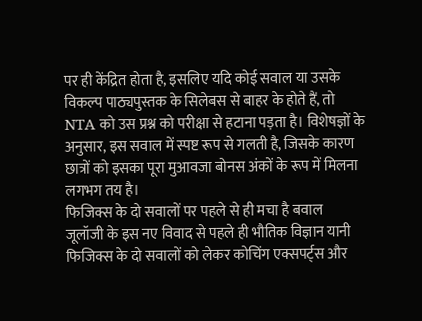पर ही केंद्रित होता है, इसलिए यदि कोई सवाल या उसके विकल्प पाठ्यपुस्तक के सिलेबस से बाहर के होते हैं, तो NTA को उस प्रश्न को परीक्षा से हटाना पड़ता है। विशेषज्ञों के अनुसार, इस सवाल में स्पष्ट रूप से गलती है, जिसके कारण छात्रों को इसका पूरा मुआवजा बोनस अंकों के रूप में मिलना लगभग तय है।
फिजिक्स के दो सवालों पर पहले से ही मचा है बवाल
जूलॉजी के इस नए विवाद से पहले ही भौतिक विज्ञान यानी फिजिक्स के दो सवालों को लेकर कोचिंग एक्सपर्ट्स और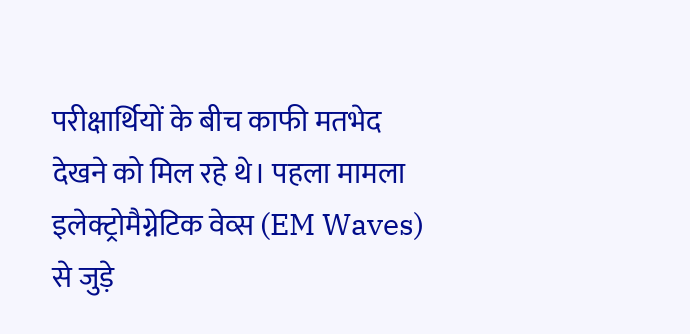परीक्षार्थियों के बीच काफी मतभेद देखने को मिल रहे थे। पहला मामला इलेक्ट्रोमैग्नेटिक वेव्स (EM Waves) से जुड़े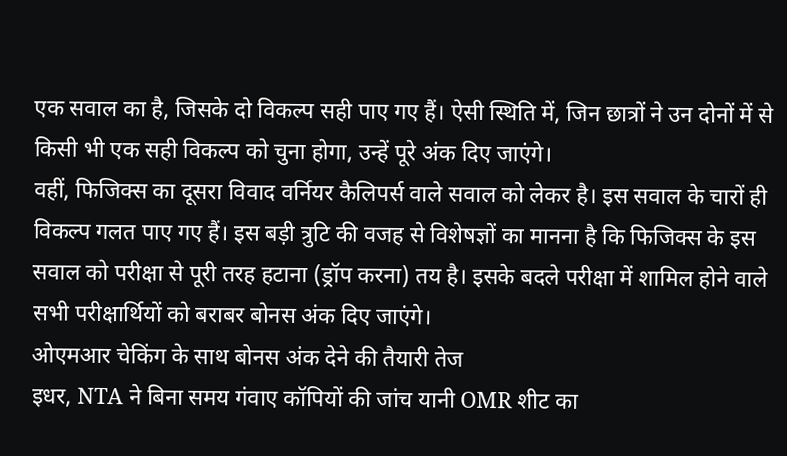एक सवाल का है, जिसके दो विकल्प सही पाए गए हैं। ऐसी स्थिति में, जिन छात्रों ने उन दोनों में से किसी भी एक सही विकल्प को चुना होगा, उन्हें पूरे अंक दिए जाएंगे।
वहीं, फिजिक्स का दूसरा विवाद वर्नियर कैलिपर्स वाले सवाल को लेकर है। इस सवाल के चारों ही विकल्प गलत पाए गए हैं। इस बड़ी त्रुटि की वजह से विशेषज्ञों का मानना है कि फिजिक्स के इस सवाल को परीक्षा से पूरी तरह हटाना (ड्रॉप करना) तय है। इसके बदले परीक्षा में शामिल होने वाले सभी परीक्षार्थियों को बराबर बोनस अंक दिए जाएंगे।
ओएमआर चेकिंग के साथ बोनस अंक देने की तैयारी तेज
इधर, NTA ने बिना समय गंवाए कॉपियों की जांच यानी OMR शीट का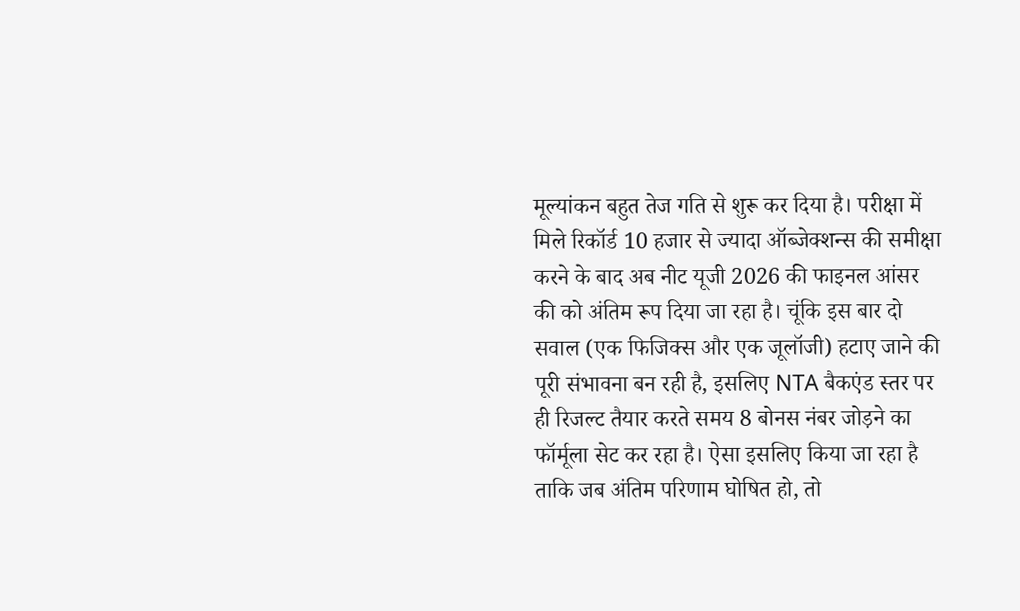मूल्यांकन बहुत तेज गति से शुरू कर दिया है। परीक्षा में मिले रिकॉर्ड 10 हजार से ज्यादा ऑब्जेक्शन्स की समीक्षा करने के बाद अब नीट यूजी 2026 की फाइनल आंसर की को अंतिम रूप दिया जा रहा है। चूंकि इस बार दो सवाल (एक फिजिक्स और एक जूलॉजी) हटाए जाने की पूरी संभावना बन रही है, इसलिए NTA बैकएंड स्तर पर ही रिजल्ट तैयार करते समय 8 बोनस नंबर जोड़ने का फॉर्मूला सेट कर रहा है। ऐसा इसलिए किया जा रहा है ताकि जब अंतिम परिणाम घोषित हो, तो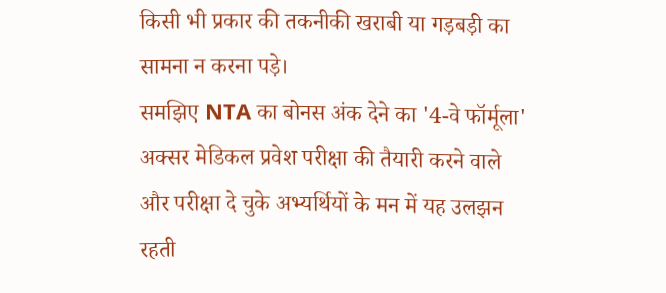किसी भी प्रकार की तकनीकी खराबी या गड़बड़ी का सामना न करना पड़े।
समझिए NTA का बोनस अंक देने का '4-वे फॉर्मूला'
अक्सर मेडिकल प्रवेश परीक्षा की तैयारी करने वाले और परीक्षा दे चुके अभ्यर्थियों के मन में यह उलझन रहती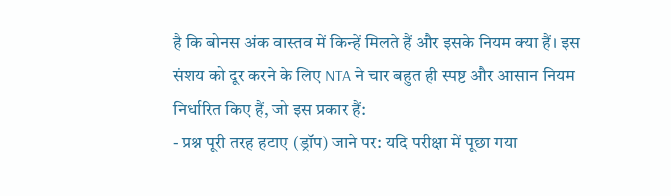है कि बोनस अंक वास्तव में किन्हें मिलते हैं और इसके नियम क्या हैं। इस संशय को दूर करने के लिए NTA ने चार बहुत ही स्पष्ट और आसान नियम निर्धारित किए हैं, जो इस प्रकार हैं:
- प्रश्न पूरी तरह हटाए (ड्रॉप) जाने पर: यदि परीक्षा में पूछा गया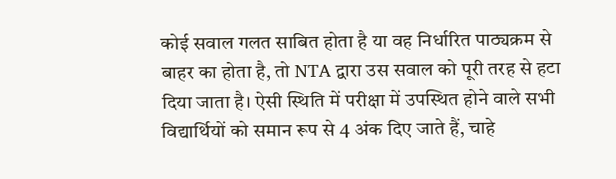कोई सवाल गलत साबित होता है या वह निर्धारित पाठ्यक्रम से बाहर का होता है, तो NTA द्वारा उस सवाल को पूरी तरह से हटा दिया जाता है। ऐसी स्थिति में परीक्षा में उपस्थित होने वाले सभी विद्यार्थियों को समान रूप से 4 अंक दिए जाते हैं, चाहे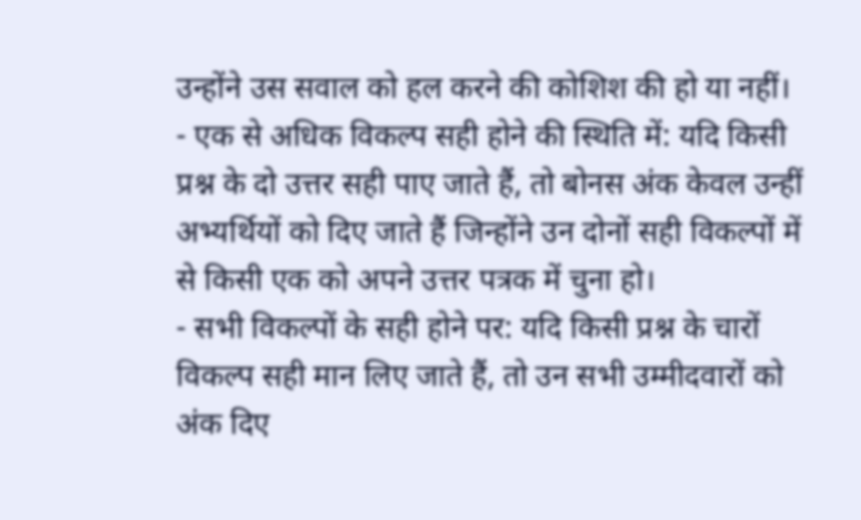उन्होंने उस सवाल को हल करने की कोशिश की हो या नहीं।
- एक से अधिक विकल्प सही होने की स्थिति में: यदि किसी प्रश्न के दो उत्तर सही पाए जाते हैं, तो बोनस अंक केवल उन्हीं अभ्यर्थियों को दिए जाते हैं जिन्होंने उन दोनों सही विकल्पों में से किसी एक को अपने उत्तर पत्रक में चुना हो।
- सभी विकल्पों के सही होने पर: यदि किसी प्रश्न के चारों विकल्प सही मान लिए जाते हैं, तो उन सभी उम्मीदवारों को अंक दिए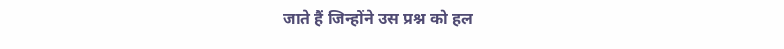जाते हैं जिन्होंने उस प्रश्न को हल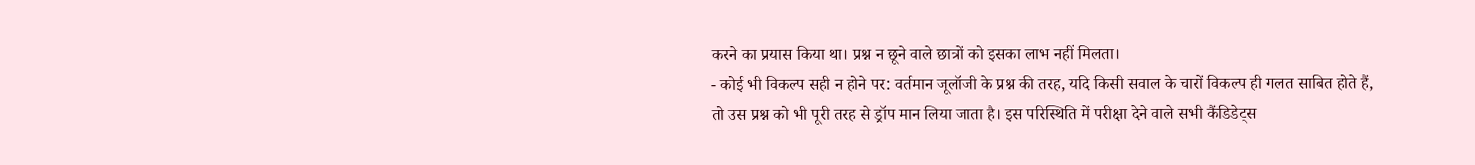करने का प्रयास किया था। प्रश्न न छूने वाले छात्रों को इसका लाभ नहीं मिलता।
- कोई भी विकल्प सही न होने पर: वर्तमान जूलॉजी के प्रश्न की तरह, यदि किसी सवाल के चारों विकल्प ही गलत साबित होते हैं, तो उस प्रश्न को भी पूरी तरह से ड्रॉप मान लिया जाता है। इस परिस्थिति में परीक्षा देने वाले सभी कैंडिडेट्स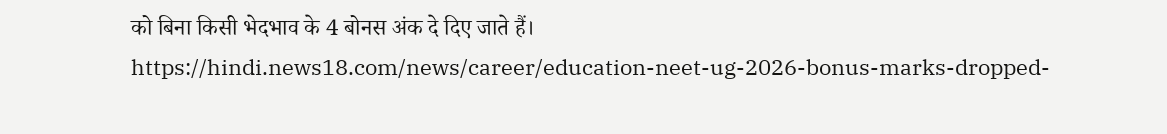को बिना किसी भेदभाव के 4 बोनस अंक दे दिए जाते हैं।
https://hindi.news18.com/news/career/education-neet-ug-2026-bonus-marks-dropped-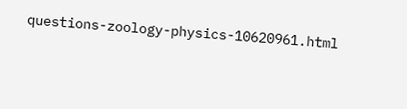questions-zoology-physics-10620961.html